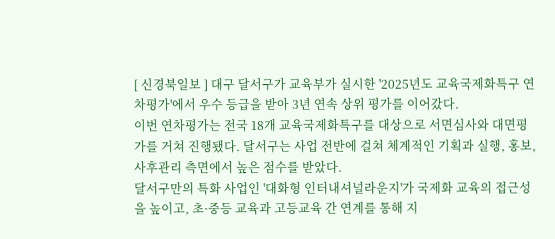[ 신경북일보 ] 대구 달서구가 교육부가 실시한 '2025년도 교육국제화특구 연차평가'에서 우수 등급을 받아 3년 연속 상위 평가를 이어갔다.
이번 연차평가는 전국 18개 교육국제화특구를 대상으로 서면심사와 대면평가를 거쳐 진행됐다. 달서구는 사업 전반에 걸쳐 체계적인 기획과 실행, 홍보, 사후관리 측면에서 높은 점수를 받았다.
달서구만의 특화 사업인 '대화형 인터내셔널라운지'가 국제화 교육의 접근성을 높이고, 초·중등 교육과 고등교육 간 연계를 통해 지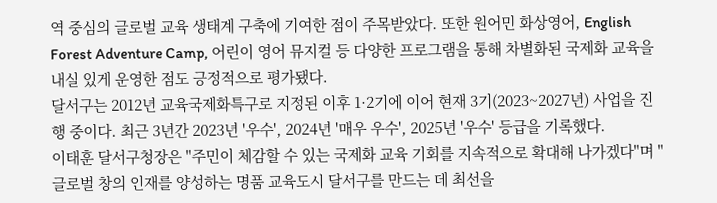역 중심의 글로벌 교육 생태계 구축에 기여한 점이 주목받았다. 또한 원어민 화상영어, English Forest Adventure Camp, 어린이 영어 뮤지컬 등 다양한 프로그램을 통해 차별화된 국제화 교육을 내실 있게 운영한 점도 긍정적으로 평가됐다.
달서구는 2012년 교육국제화특구로 지정된 이후 1·2기에 이어 현재 3기(2023~2027년) 사업을 진행 중이다. 최근 3년간 2023년 '우수', 2024년 '매우 우수', 2025년 '우수' 등급을 기록했다.
이태훈 달서구청장은 "주민이 체감할 수 있는 국제화 교육 기회를 지속적으로 확대해 나가겠다"며 "글로벌 창의 인재를 양성하는 명품 교육도시 달서구를 만드는 데 최선을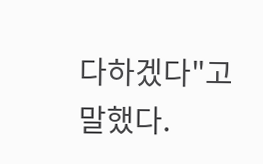다하겠다"고 말했다.